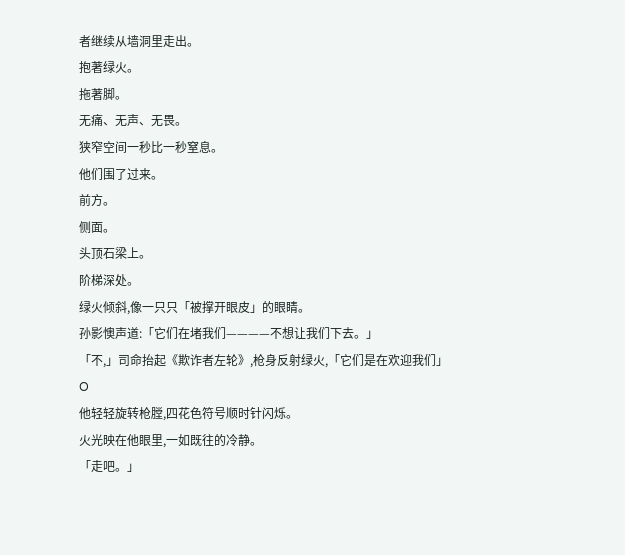者继续从墙洞里走出。
抱著绿火。
拖著脚。
无痛、无声、无畏。
狭窄空间一秒比一秒窒息。
他们围了过来。
前方。
侧面。
头顶石梁上。
阶梯深处。
绿火倾斜,像一只只「被撑开眼皮」的眼睛。
孙影懊声道:「它们在堵我们————不想让我们下去。」
「不,」司命抬起《欺诈者左轮》,枪身反射绿火,「它们是在欢迎我们」
O
他轻轻旋转枪膛,四花色符号顺时针闪烁。
火光映在他眼里,一如既往的冷静。
「走吧。」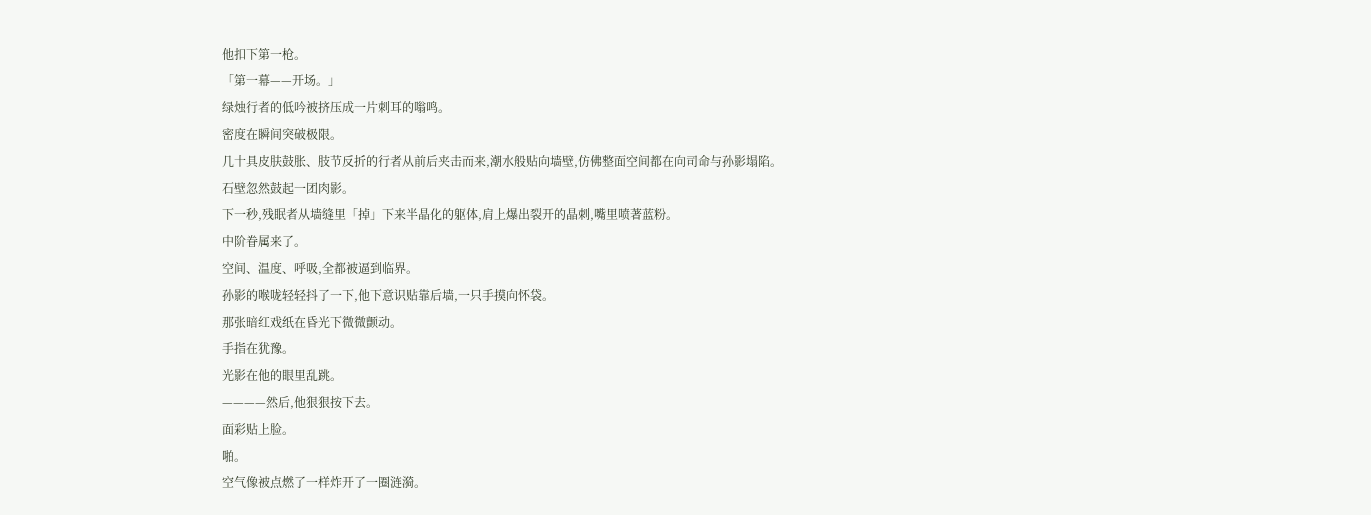他扣下第一枪。
「第一幕——开场。」
绿烛行者的低吟被挤压成一片刺耳的嗡鸣。
密度在瞬间突破极限。
几十具皮肤鼓胀、肢节反折的行者从前后夹击而来,潮水般贴向墙壁,仿佛整面空间都在向司命与孙影塌陷。
石壁忽然鼓起一团肉影。
下一秒,残眠者从墙缝里「掉」下来半晶化的躯体,肩上爆出裂开的晶刺,嘴里喷著蓝粉。
中阶眷属来了。
空间、温度、呼吸,全都被逼到临界。
孙影的喉咙轻轻抖了一下,他下意识贴靠后墙,一只手摸向怀袋。
那张暗红戏纸在昏光下微微颤动。
手指在犹豫。
光影在他的眼里乱跳。
————然后,他狠狠按下去。
面彩贴上脸。
啪。
空气像被点燃了一样炸开了一圈涟漪。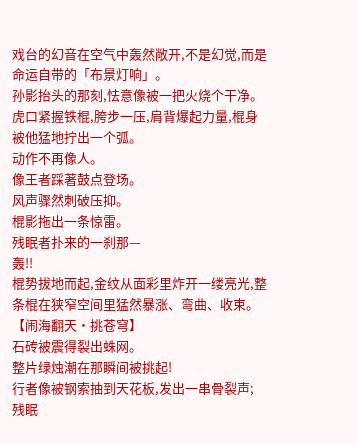戏台的幻音在空气中轰然敞开,不是幻觉,而是命运自带的「布景灯响」。
孙影抬头的那刻,怯意像被一把火烧个干净。
虎口紧握铁棍,胯步一压,肩背爆起力量,棍身被他猛地拧出一个弧。
动作不再像人。
像王者踩著鼓点登场。
风声骤然刺破压抑。
棍影拖出一条惊雷。
残眠者扑来的一刹那—
轰!!
棍势拔地而起,金纹从面彩里炸开一缕亮光,整条棍在狭窄空间里猛然暴涨、弯曲、收束。
【闹海翻天·挑苍穹】
石砖被震得裂出蛛网。
整片绿烛潮在那瞬间被挑起!
行者像被钢索抽到天花板,发出一串骨裂声;
残眠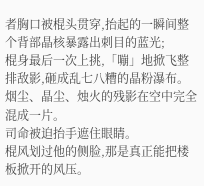者胸口被棍头贯穿,抬起的一瞬间整个背部晶核暴露出刺目的蓝光;
棍身最后一次上挑,「嘣」地掀飞整排敌影,砸成乱七八糟的晶粉瀑布。
烟尘、晶尘、烛火的残影在空中完全混成一片。
司命被迫抬手遮住眼睛。
棍风划过他的侧脸,那是真正能把楼板掀开的风压。